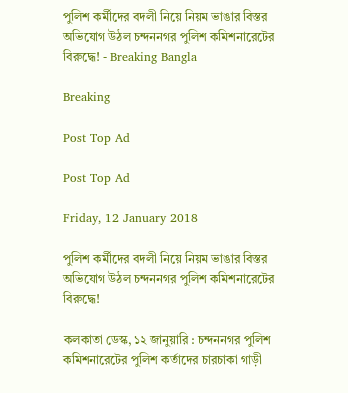পুলিশ কর্মীদের বদলী নিয়ে নিয়ম ভাঙার বিস্তর অভিযোগ উঠল চন্দননগর পুলিশ কমিশনারেটের বিরুদ্ধে! - Breaking Bangla

Breaking

Post Top Ad

Post Top Ad

Friday, 12 January 2018

পুলিশ কর্মীদের বদলী নিয়ে নিয়ম ভাঙার বিস্তর অভিযোগ উঠল চন্দননগর পুলিশ কমিশনারেটের বিরুদ্ধে!

কলকাতা ডেস্ক, ১২ জানুয়ারি : চন্দননগর পুলিশ কমিশনারেটের পুলিশ কর্তাদের চারচাকা গাড়ী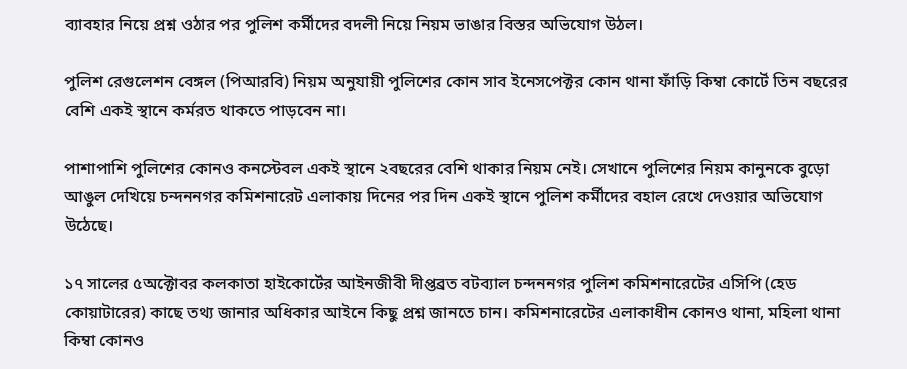ব্যাবহার নিয়ে প্রশ্ন ওঠার পর পুলিশ কর্মীদের বদলী নিয়ে নিয়ম ভাঙার বিস্তর অভিযোগ উঠল।

পুলিশ রেগুলেশন বেঙ্গল (পিআরবি) নিয়ম অনুযায়ী পুলিশের কোন সাব ইনেসপেক্টর কোন থানা ফাঁড়ি কিম্বা কোর্টে তিন বছরের বেশি একই স্থানে কর্মরত থাকতে পাড়বেন না।

পাশাপাশি পুলিশের কোনও কনস্টেবল একই স্থানে ২বছরের বেশি থাকার নিয়ম নেই। সেখানে পুলিশের নিয়ম কানুনকে বুড়ো আঙুল দেখিয়ে চন্দননগর কমিশনারেট এলাকায় দিনের পর দিন একই স্থানে পুলিশ কর্মীদের বহাল রেখে দেওয়ার অভিযোগ উঠেছে।

১৭ সালের ৫অক্টোবর কলকাতা হাইকোর্টের আইনজীবী দীপ্তব্রত বটব্যাল চন্দননগর পুলিশ কমিশনারেটের এসিপি (হেড কোয়াটারের) কাছে তথ্য জানার অধিকার আইনে কিছু প্রশ্ন জানতে চান। কমিশনারেটের এলাকাধীন কোনও থানা, মহিলা থানা কিম্বা কোনও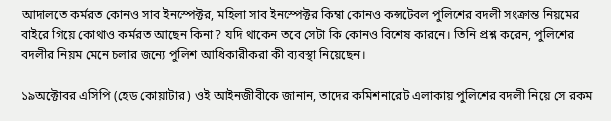আদালতে কর্মরত কোনও সাব ইনস্পেক্টর, মহিলা সাব ইনস্পেক্টর কিম্বা কোনও কন্সটেবল পুলিশের বদলী সংক্রান্ত নিয়মের বাইরে গিয়ে কোথাও কর্মরত আছেন কিনা? যদি থাকেন তবে সেটা কি কোনও বিশেষ কারনে। তিনি প্রশ্ন করেন, পুলিশের বদলীর নিয়ম মেনে চলার জন্যে পুলিশ আধিকারীকরা কী ব্যবস্থা নিয়েছেন।

১৯অক্টোবর এসিপি (হেড কোয়াটার) ওই আইনজীবীকে জানান, তাদের কমিশনারেট এলাকায় পুলিশের বদলী নিয়ে সে রকম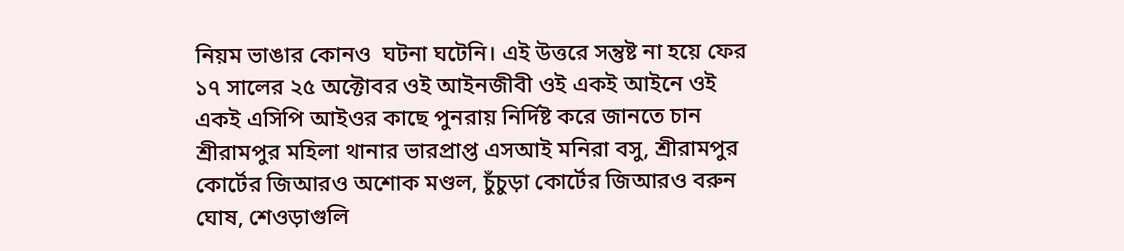নিয়ম ভাঙার কোনও  ঘটনা ঘটেনি। এই উত্তরে সন্তুষ্ট না হয়ে ফের ১৭ সালের ২৫ অক্টোবর ওই আইনজীবী ওই একই আইনে ওই একই এসিপি আইওর কাছে পুনরায় নির্দিষ্ট করে জানতে চান শ্রীরামপুর মহিলা থানার ভারপ্রাপ্ত এসআই মনিরা বসু, শ্রীরামপুর কোর্টের জিআরও অশোক মণ্ডল, চুঁচুড়া কোর্টের জিআরও বরুন ঘোষ, শেওড়াগুলি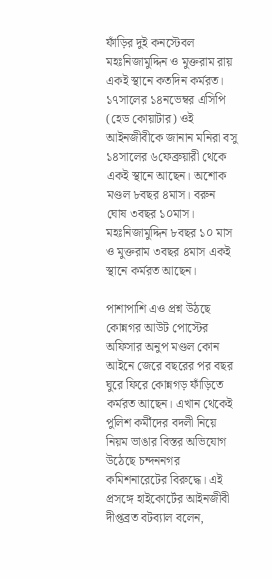ফাঁড়ির দুই কনস্টেবল মহঃনিজামুদ্দিন ও মুক্তরাম রায় একই স্থানে কতদিন কর্মরত। ১৭সালের ১৪নভেম্বর এসিপি (হেড কোয়াটার) ওই আইনজীবীকে জানান মনিরা বসু ১৪সালের ৬ফেব্রুয়ারী থেকে একই স্থানে আছেন। অশোক মণ্ডল ৮বছর ৪মাস। বরুন ঘোষ ৩বছর ১০মাস। মহঃনিজামুদ্দিন ৮বছর ১০ মাস ও মুক্তরাম ৩বছর ৪মাস একই স্থানে কর্মরত আছেন।

পাশাপাশি এও প্রশ্ন উঠছে কোন্নগর আউট পোস্টের অফিসার অনুপ মণ্ডল কোন আইনে জেরে বছরের পর বছর ঘুরে ফিরে কোন্নগড় ফাঁড়িতে কর্মরত আছেন। এখান থেকেই পুলিশ কর্মীদের বদলী নিয়ে নিয়ম ভাঙার বিস্তর অভিযোগ উঠেছে চন্দননগর কমিশনারেটের বিরুদ্ধে। এই প্রসঙ্গে হাইকোর্টের আইনজীবী দীপ্তব্রত বটব্যাল বলেন,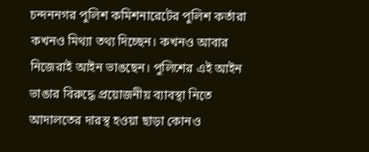চন্দননগর পুলিশ কমিশনারেটের পুলিশ কর্তারা কখনও মিথ্যা তথ্য দিচ্ছেন। কখনও আবার নিজেরাই আইন ভাঙছেন। পুলিশের এই আইন ভাঙার বিরুদ্ধে প্রয়োজনীয় ব্যাবস্থা নিতে আদালতের দারস্থ হওয়া ছাড়া কোনও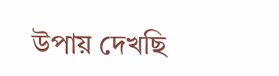উপায় দেখছি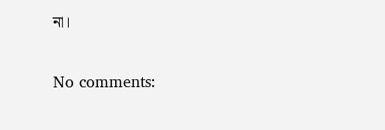না।

No comments: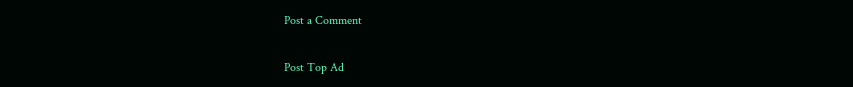Post a Comment

Post Top Ad